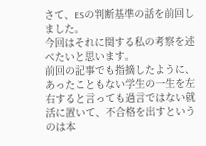さて、ESの判断基準の話を前回しました。
今回はそれに関する私の考察を述べたいと思います。
前回の記事でも指摘したように、あったこともない学生の一生を左右すると言っても過言ではない就活に置いて、不合格を出すというのは本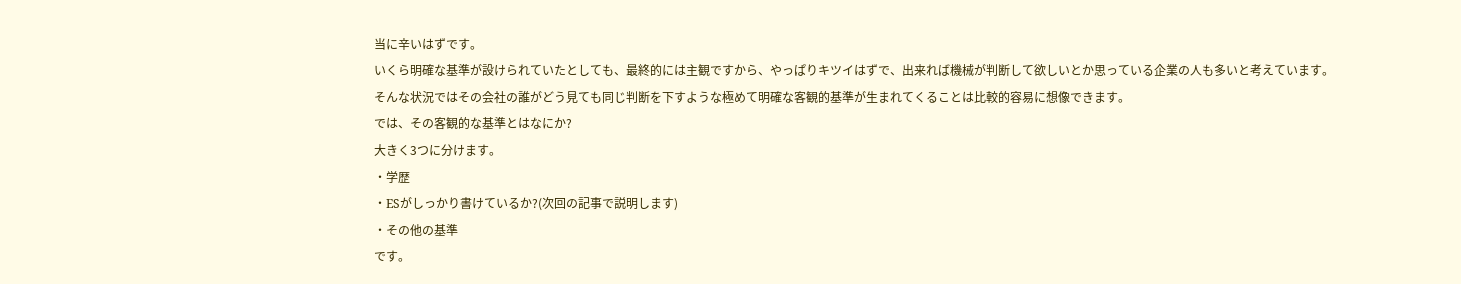当に辛いはずです。
いくら明確な基準が設けられていたとしても、最終的には主観ですから、やっぱりキツイはずで、出来れば機械が判断して欲しいとか思っている企業の人も多いと考えています。
そんな状況ではその会社の誰がどう見ても同じ判断を下すような極めて明確な客観的基準が生まれてくることは比較的容易に想像できます。
では、その客観的な基準とはなにか?
大きく3つに分けます。
・学歴
・ESがしっかり書けているか?(次回の記事で説明します)
・その他の基準
です。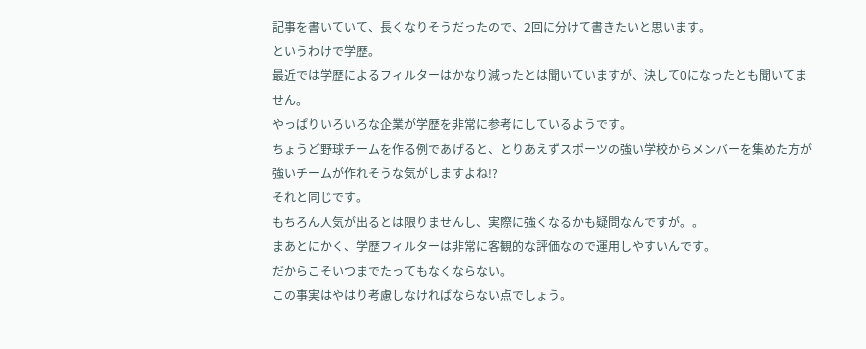記事を書いていて、長くなりそうだったので、2回に分けて書きたいと思います。
というわけで学歴。
最近では学歴によるフィルターはかなり減ったとは聞いていますが、決して0になったとも聞いてません。
やっぱりいろいろな企業が学歴を非常に参考にしているようです。
ちょうど野球チームを作る例であげると、とりあえずスポーツの強い学校からメンバーを集めた方が強いチームが作れそうな気がしますよね!?
それと同じです。
もちろん人気が出るとは限りませんし、実際に強くなるかも疑問なんですが。。
まあとにかく、学歴フィルターは非常に客観的な評価なので運用しやすいんです。
だからこそいつまでたってもなくならない。
この事実はやはり考慮しなければならない点でしょう。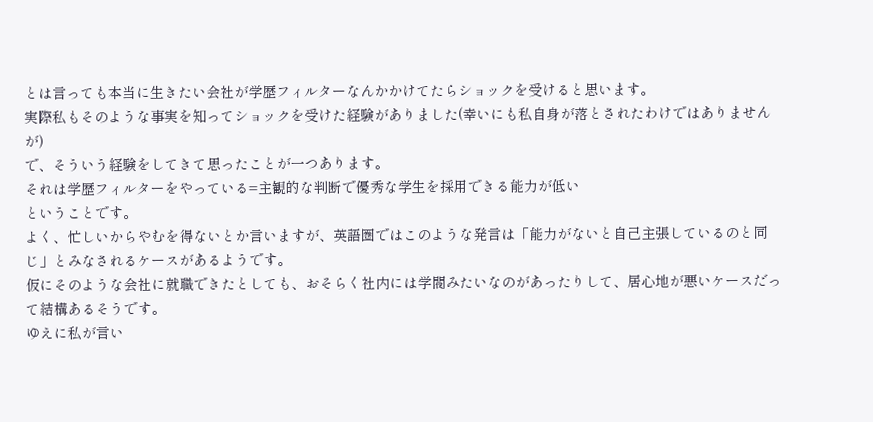とは言っても本当に生きたい会社が学歴フィルターなんかかけてたらショックを受けると思います。
実際私もそのような事実を知ってショックを受けた経験がありました(幸いにも私自身が落とされたわけではありませんが)
で、そういう経験をしてきて思ったことが一つあります。
それは学歴フィルターをやっている=主観的な判断で優秀な学生を採用できる能力が低い
ということです。
よく、忙しいからやむを得ないとか言いますが、英語圏ではこのような発言は「能力がないと自己主張しているのと同じ」とみなされるケースがあるようです。
仮にそのような会社に就職できたとしても、おそらく社内には学閥みたいなのがあったりして、居心地が悪いケースだって結構あるそうです。
ゆえに私が言い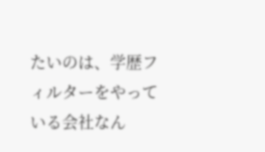たいのは、学歴フィルターをやっている会社なん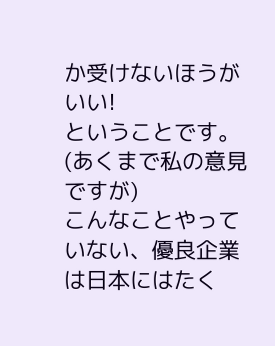か受けないほうがいい!
ということです。(あくまで私の意見ですが)
こんなことやっていない、優良企業は日本にはたく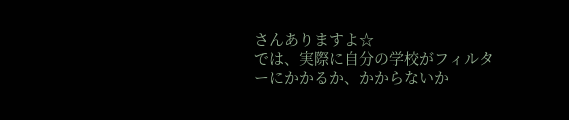さんありますよ☆
では、実際に自分の学校がフィルターにかかるか、かからないか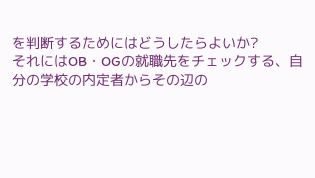を判断するためにはどうしたらよいか?
それにはOB・OGの就職先をチェックする、自分の学校の内定者からその辺の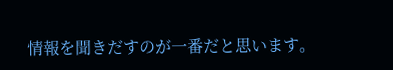情報を聞きだすのが一番だと思います。